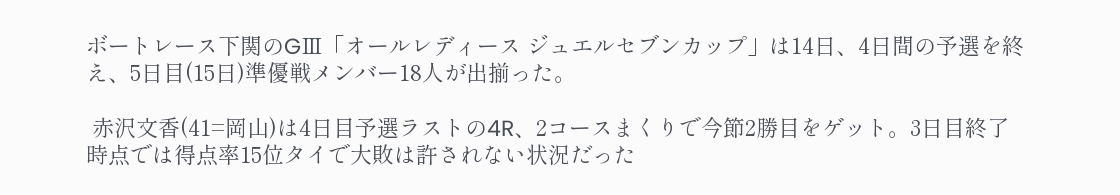ボートレース下関のGⅢ「オールレディース ジュエルセブンカップ」は14日、4日間の予選を終え、5日目(15日)準優戦メンバー18人が出揃った。

 赤沢文香(41=岡山)は4日目予選ラストの4R、2コースまくりで今節2勝目をゲット。3日目終了時点では得点率15位タイで大敗は許されない状況だった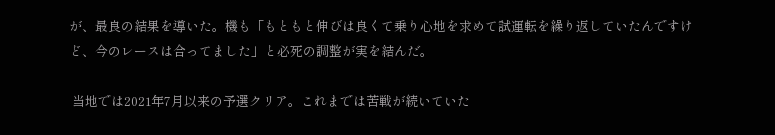が、最良の結果を導いた。機も「もともと伸びは良くて乗り心地を求めて試運転を繰り返していたんですけど、今のレースは合ってました」と必死の調整が実を結んだ。

 当地では2021年7月以来の予選クリア。これまでは苦戦が続いていた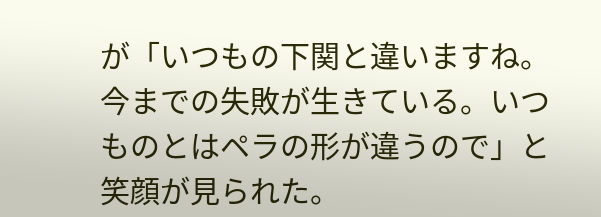が「いつもの下関と違いますね。今までの失敗が生きている。いつものとはペラの形が違うので」と笑顔が見られた。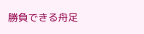勝負できる舟足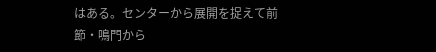はある。センターから展開を捉えて前節・鳴門から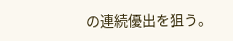の連続優出を狙う。